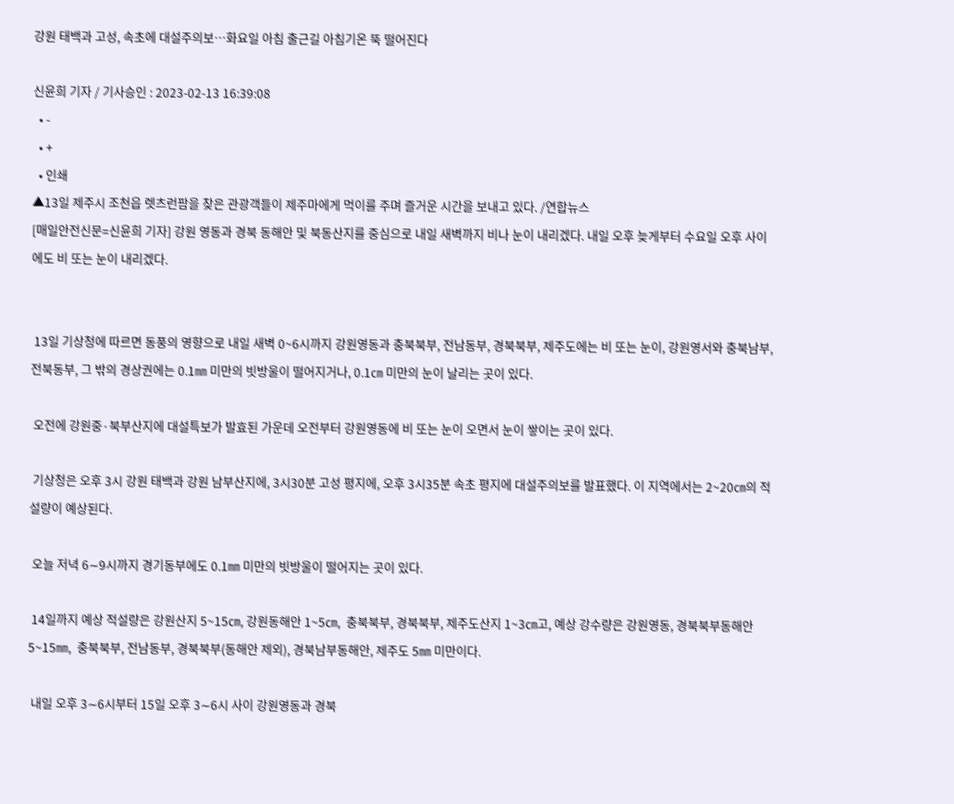강원 태백과 고성, 속초에 대설주의보…화요일 아침 출근길 아침기온 뚝 떨어진다

신윤희 기자 / 기사승인 : 2023-02-13 16:39:08
  • -
  • +
  • 인쇄
▲13일 제주시 조천읍 렛츠런팜을 찾은 관광객들이 제주마에게 먹이를 주며 즐거운 시간을 보내고 있다. /연합뉴스
[매일안전신문=신윤희 기자] 강원 영동과 경북 동해안 및 북동산지를 중심으로 내일 새벽까지 비나 눈이 내리겠다. 내일 오후 늦게부터 수요일 오후 사이에도 비 또는 눈이 내리겠다.


 13일 기상청에 따르면 동풍의 영향으로 내일 새벽 0~6시까지 강원영동과 충북북부, 전남동부, 경북북부, 제주도에는 비 또는 눈이, 강원영서와 충북남부, 전북동부, 그 밖의 경상권에는 0.1㎜ 미만의 빗방울이 떨어지거나, 0.1㎝ 미만의 눈이 날리는 곳이 있다.

 오전에 강원중·북부산지에 대설특보가 발효된 가운데 오전부터 강원영동에 비 또는 눈이 오면서 눈이 쌓이는 곳이 있다.

 기상청은 오후 3시 강원 태백과 강원 남부산지에, 3시30분 고성 평지에, 오후 3시35분 속초 평지에 대설주의보를 발표했다. 이 지역에서는 2~20㎝의 적설량이 예상된다.

 오늘 저녁 6∼9시까지 경기동부에도 0.1㎜ 미만의 빗방울이 떨어지는 곳이 있다.

 14일까지 예상 적설량은 강원산지 5~15㎝, 강원동해안 1~5㎝,  충북북부, 경북북부, 제주도산지 1~3㎝고, 예상 강수량은 강원영동, 경북북부동해안 5~15㎜,  충북북부, 전남동부, 경북북부(동해안 제외), 경북남부동해안, 제주도 5㎜ 미만이다.

 내일 오후 3∼6시부터 15일 오후 3∼6시 사이 강원영동과 경북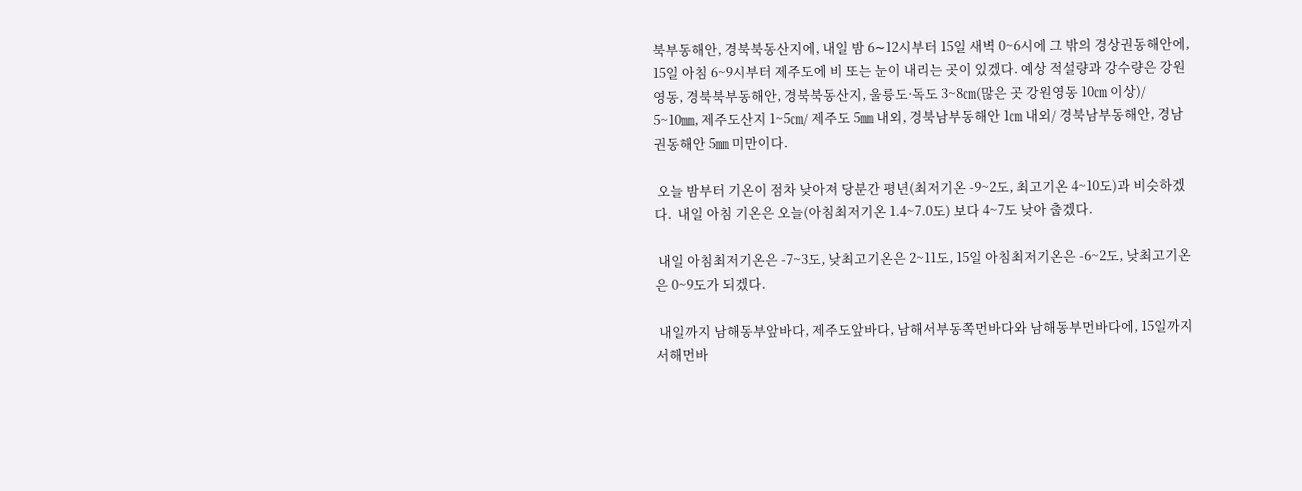북부동해안, 경북북동산지에, 내일 밤 6∼12시부터 15일 새벽 0~6시에 그 밖의 경상권동해안에, 15일 아침 6~9시부터 제주도에 비 또는 눈이 내리는 곳이 있겠다. 예상 적설량과 강수량은 강원영동, 경북북부동해안, 경북북동산지, 울릉도·독도 3~8㎝(많은 곳 강원영동 10㎝ 이상)/ 5~10㎜, 제주도산지 1~5㎝/ 제주도 5㎜ 내외, 경북남부동해안 1㎝ 내외/ 경북남부동해안, 경남권동해안 5㎜ 미만이다.

 오늘 밤부터 기온이 점차 낮아져 당분간 평년(최저기온 -9~2도, 최고기온 4~10도)과 비슷하겠다.  내일 아침 기온은 오늘(아침최저기온 1.4~7.0도) 보다 4~7도 낮아 춥겠다.

 내일 아침최저기온은 -7~3도, 낮최고기온은 2~11도, 15일 아침최저기온은 -6~2도, 낮최고기온은 0~9도가 되겠다.

 내일까지 남해동부앞바다, 제주도앞바다, 남해서부동쪽먼바다와 남해동부먼바다에, 15일까지 서해먼바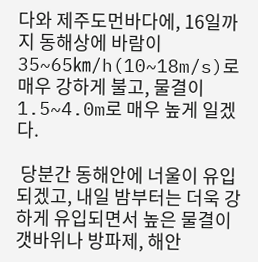다와 제주도먼바다에, 16일까지 동해상에 바람이 35~65㎞/h(10~18m/s)로 매우 강하게 불고, 물결이 1.5~4.0m로 매우 높게 일겠다.

 당분간 동해안에 너울이 유입되겠고, 내일 밤부터는 더욱 강하게 유입되면서 높은 물결이 갯바위나 방파제, 해안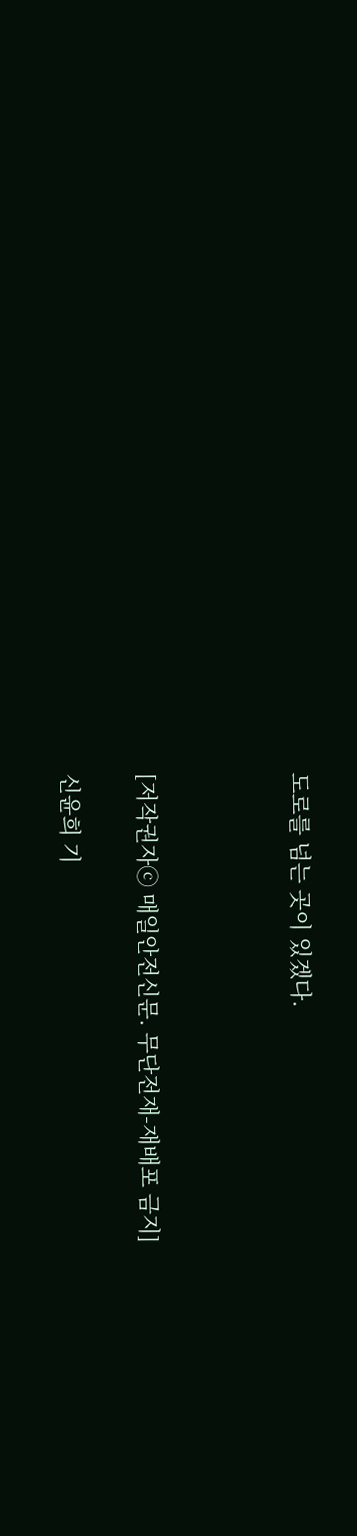도로를 넘는 곳이 있겠다.



[저작권자ⓒ 매일안전신문. 무단전재-재배포 금지]

신윤희 기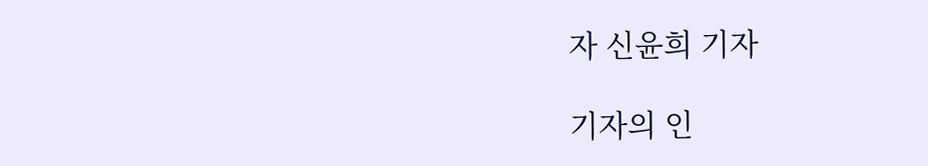자 신윤희 기자

기자의 인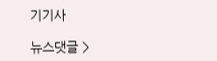기기사

뉴스댓글 >